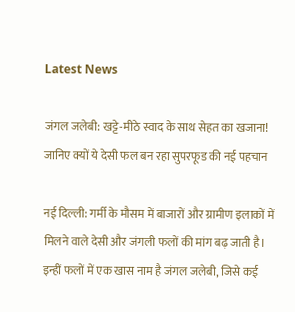Latest News

जंगल जलेबी: खट्टे-मीठे स्वाद के साथ सेहत का खजाना! जानिए क्यों ये देसी फल बन रहा सुपरफूड की नई पहचान

नई दिल्ली: गर्मी के मौसम में बाजारों और ग्रामीण इलाकों में मिलने वाले देसी और जंगली फलों की मांग बढ़ जाती है। इन्हीं फलों में एक खास नाम है जंगल जलेबी, जिसे कई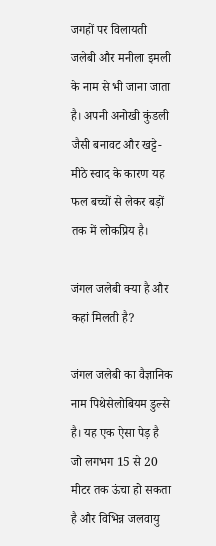जगहों पर विलायती जलेबी और मनीला इमली के नाम से भी जाना जाता है। अपनी अनोखी कुंडली जैसी बनावट और खट्टे-मीठे स्वाद के कारण यह फल बच्चों से लेकर बड़ों तक में लोकप्रिय है।

जंगल जलेबी क्या है और कहां मिलती है?

जंगल जलेबी का वैज्ञानिक नाम पिथेसेलोबियम डुल्से है। यह एक ऐसा पेड़ है जो लगभग 15 से 20 मीटर तक ऊंचा हो सकता है और विभिन्न जलवायु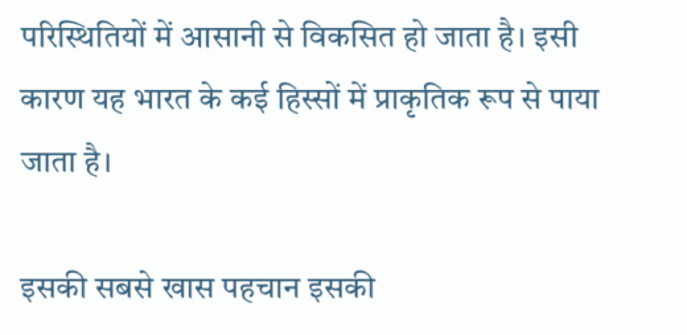परिस्थितियों में आसानी से विकसित हो जाता है। इसी कारण यह भारत के कई हिस्सों में प्राकृतिक रूप से पाया जाता है।

इसकी सबसे खास पहचान इसकी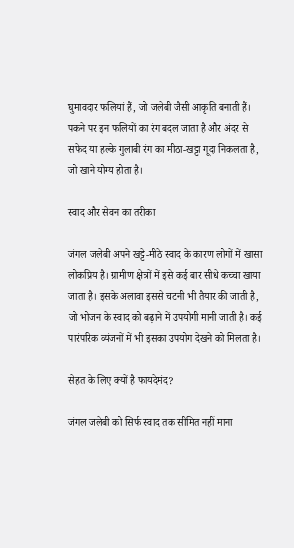घुमावदार फलियां हैं, जो जलेबी जैसी आकृति बनाती हैं। पकने पर इन फलियों का रंग बदल जाता है और अंदर से सफेद या हल्के गुलाबी रंग का मीठा-खट्टा गूदा निकलता है, जो खाने योग्य होता है।

स्वाद और सेवन का तरीका

जंगल जलेबी अपने खट्टे-मीठे स्वाद के कारण लोगों में खासा लोकप्रिय है। ग्रामीण क्षेत्रों में इसे कई बार सीधे कच्चा खाया जाता है। इसके अलावा इससे चटनी भी तैयार की जाती है, जो भोजन के स्वाद को बढ़ाने में उपयोगी मानी जाती है। कई पारंपरिक व्यंजनों में भी इसका उपयोग देखने को मिलता है।

सेहत के लिए क्यों है फायदेमंद?

जंगल जलेबी को सिर्फ स्वाद तक सीमित नहीं माना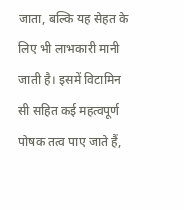जाता, बल्कि यह सेहत के लिए भी लाभकारी मानी जाती है। इसमें विटामिन सी सहित कई महत्वपूर्ण पोषक तत्व पाए जाते हैं,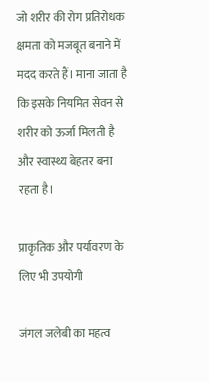जो शरीर की रोग प्रतिरोधक क्षमता को मजबूत बनाने में मदद करते हैं। माना जाता है कि इसके नियमित सेवन से शरीर को ऊर्जा मिलती है और स्वास्थ्य बेहतर बना रहता है।

प्राकृतिक और पर्यावरण के लिए भी उपयोगी

जंगल जलेबी का महत्व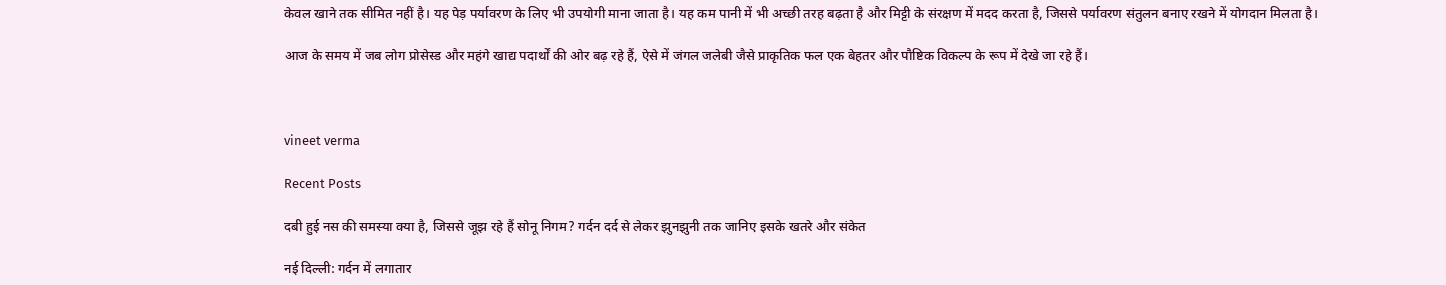केवल खाने तक सीमित नहीं है। यह पेड़ पर्यावरण के लिए भी उपयोगी माना जाता है। यह कम पानी में भी अच्छी तरह बढ़ता है और मिट्टी के संरक्षण में मदद करता है, जिससे पर्यावरण संतुलन बनाए रखने में योगदान मिलता है।

आज के समय में जब लोग प्रोसेस्ड और महंगे खाद्य पदार्थों की ओर बढ़ रहे हैं, ऐसे में जंगल जलेबी जैसे प्राकृतिक फल एक बेहतर और पौष्टिक विकल्प के रूप में देखे जा रहे हैं।



vineet verma

Recent Posts

दबी हुई नस की समस्या क्या है, जिससे जूझ रहे हैं सोनू निगम? गर्दन दर्द से लेकर झुनझुनी तक जानिए इसके खतरे और संकेत

नई दिल्ली: गर्दन में लगातार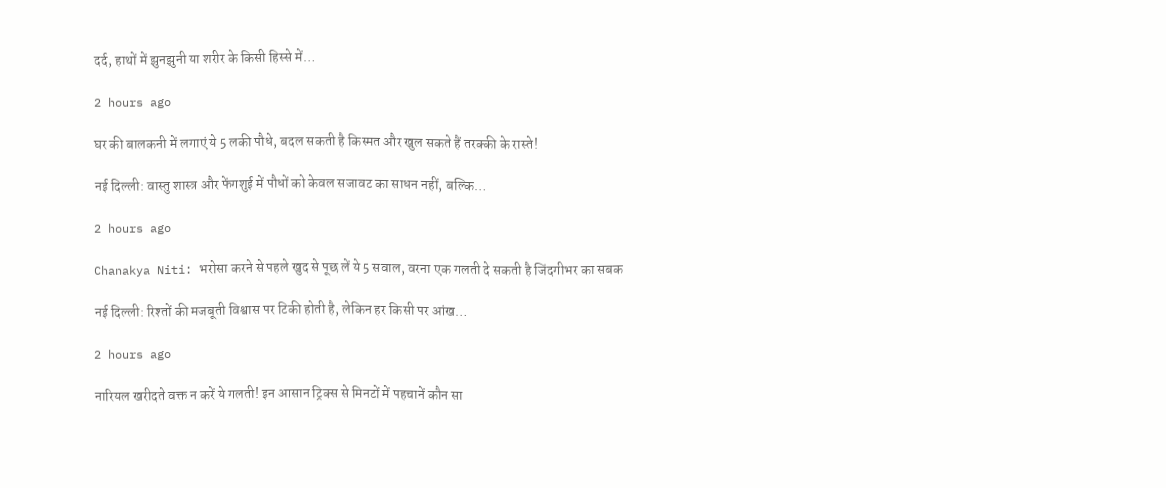दर्द, हाथों में झुनझुनी या शरीर के किसी हिस्से में…

2 hours ago

घर की बालकनी में लगाएं ये 5 लकी पौधे, बदल सकती है किस्मत और खुल सकते हैं तरक्की के रास्ते!

नई दिल्ली: वास्तु शास्त्र और फेंगशुई में पौधों को केवल सजावट का साधन नहीं, बल्कि…

2 hours ago

Chanakya Niti: भरोसा करने से पहले खुद से पूछ लें ये 5 सवाल, वरना एक गलती दे सकती है जिंदगीभर का सबक

नई दिल्ली: रिश्तों की मजबूती विश्वास पर टिकी होती है, लेकिन हर किसी पर आंख…

2 hours ago

नारियल खरीदते वक्त न करें ये गलती! इन आसान ट्रिक्स से मिनटों में पहचानें कौन सा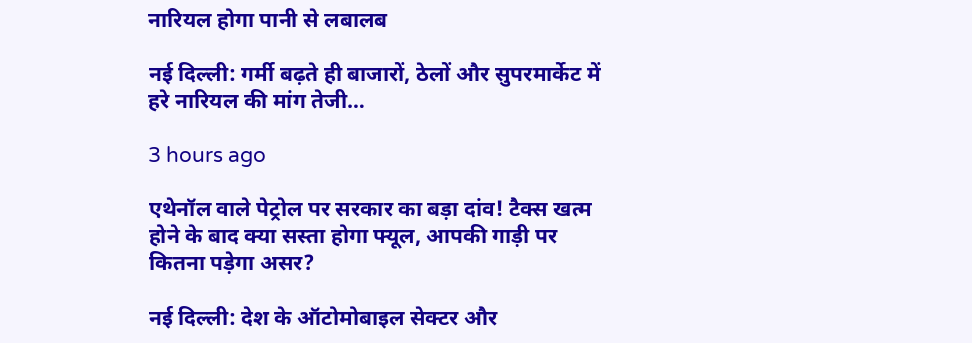नारियल होगा पानी से लबालब

नई दिल्ली: गर्मी बढ़ते ही बाजारों, ठेलों और सुपरमार्केट में हरे नारियल की मांग तेजी…

3 hours ago

एथेनॉल वाले पेट्रोल पर सरकार का बड़ा दांव! टैक्स खत्म होने के बाद क्या सस्ता होगा फ्यूल, आपकी गाड़ी पर कितना पड़ेगा असर?

नई दिल्ली: देश के ऑटोमोबाइल सेक्टर और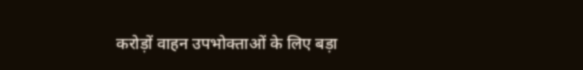करोड़ों वाहन उपभोक्ताओं के लिए बड़ा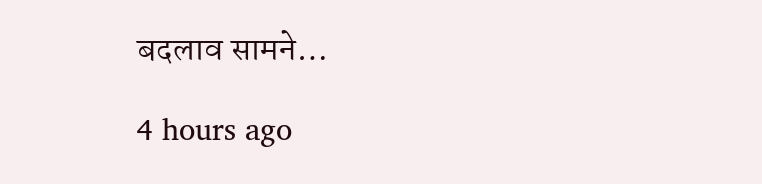बदलाव सामने…

4 hours ago